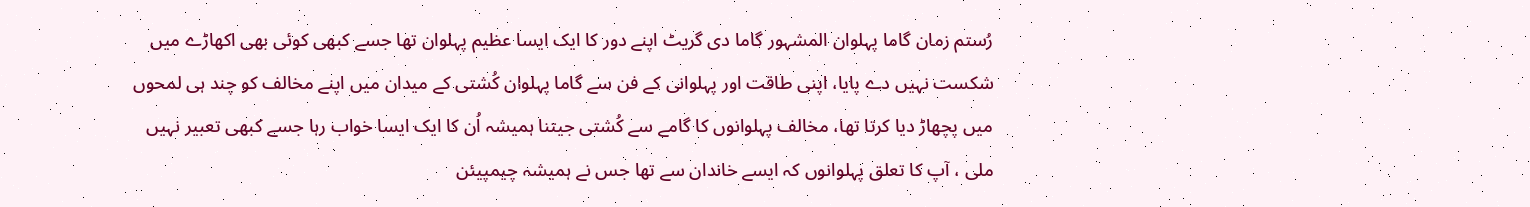رُستم زمان گاما پہلوان المشہور گاما دی گریٹ اپنے دور کا ایک ایسا عظیم پہلوان تھا جسے کبھی کوئی بھی اکھاڑے میں شکست نہیں دے پایا، اپنی طاقت اور پہلوانی کے فن سے گاما پہلوان کُشتی کے میدان میں اپنے مخالف کو چند ہی لمحوں میں پچھاڑ دیا کرتا تھا، مخالف پہلوانوں کا گامے سے کُشتی جیتنا ہمیشہ اُن کا ایک ایسا خواب رہا جسے کبھی تعبیر نہیں ملی ، آپ کا تعلق پہلوانوں کہ ایسے خاندان سے تھا جس نے ہمیشہ چیمپیئن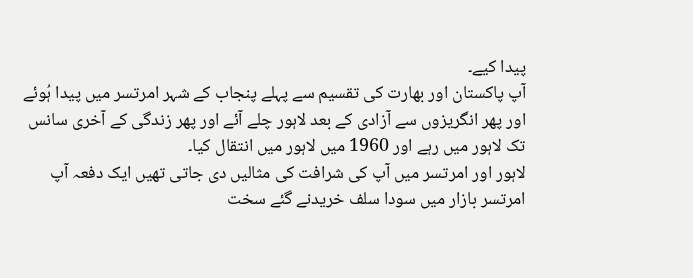پیدا کیے۔
آپ پاکستان اور بھارت کی تقسیم سے پہلے پنجاب کے شہر امرتسر میں پیدا ہُوئے اور پھر انگریزوں سے آزادی کے بعد لاہور چلے آئے اور پھر زندگی کے آخری سانس تک لاہور میں رہے اور 1960 میں لاہور میں انتقال کیا۔
لاہور اور امرتسر میں آپ کی شرافت کی مثالیں دی جاتی تھیں ایک دفعہ آپ امرتسر بازار میں سودا سلف خریدنے گئے سخت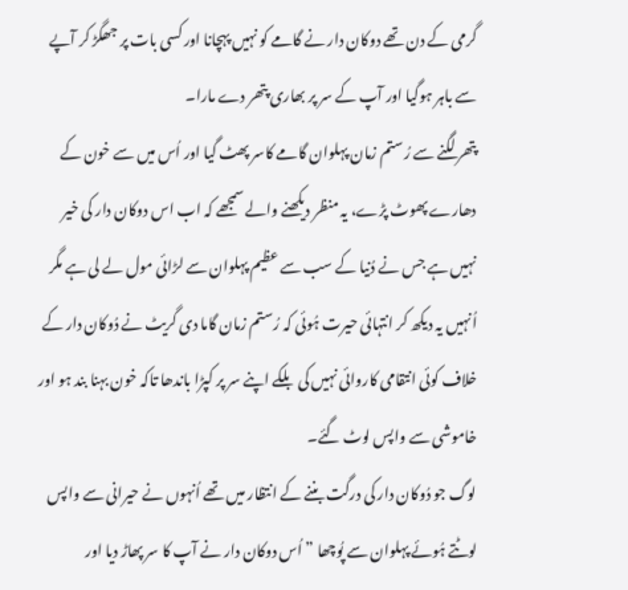گرمی کے دن تھے دوکان دار نے گامے کو نہیں پہچانا اور کسی بات پر جھگڑ کر آپے سے باہر ہوگیا اور آپ کے سر پر بھاری پتھر دے مارا۔
پتھر لگنے سے رُستم زمان پہلوان گامے کاسر پھٹ گیا اور اُس میں سے خون کے دھارے پھوٹ پڑے، یہ منظر دیکھنے والے سمجھے کہ اب اس دوکان دار کی خیر نہیں ہے جس نے دُنیا کے سب سے عظیم پہلوان سے لڑائی مول لے لی ہے مگر اُنہیں یہ دیکھ کر انتہائی حیرت ہُوئی کہ رُستم زمان گاما دی گریٹ نے دُوکان دار کے خلاف کوئی انتقامی کاروائی نہیں کی بلکے اپنے سر پر کپڑا باندھا تاکہ خون بہنا بند ہو اور خاموشی سے واپس لوٹ گئے۔
لوگ جو دُوکان دار کی درگت بننے کے انتظار میں تھے اُنہوں نے حیرانی سے واپس لوٹتے ہُوئے پہلوان سے پُوچھا ” اُس دوکان دار نے آپ کا سر پھاڑ دیا اور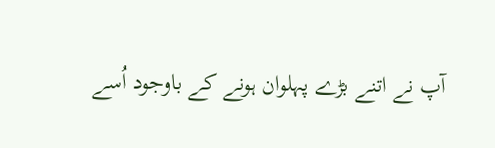آپ نے اتنے بڑے پہلوان ہونے کے باوجود اُسے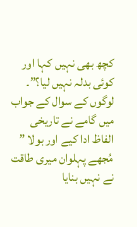کچھ بھی نہیں کہا اور کوئی بدلہ نہیں لیا؟”۔
لوگوں کے سوال کے جواب میں گامے نے تاریخی الفاظ ادا کیے اور بولا ” مُجھے پہلوان میری طاقت نے نہیں بنایا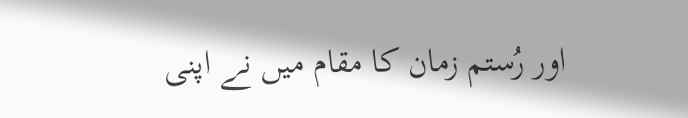اور رُستم زمان کا مقام میں نے اپنی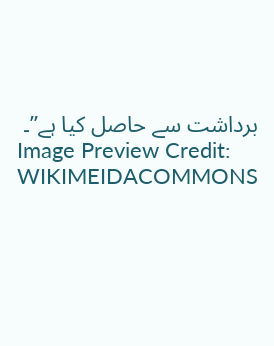برداشت سے حاصل کیا ہے”۔
Image Preview Credit: WIKIMEIDACOMMONS